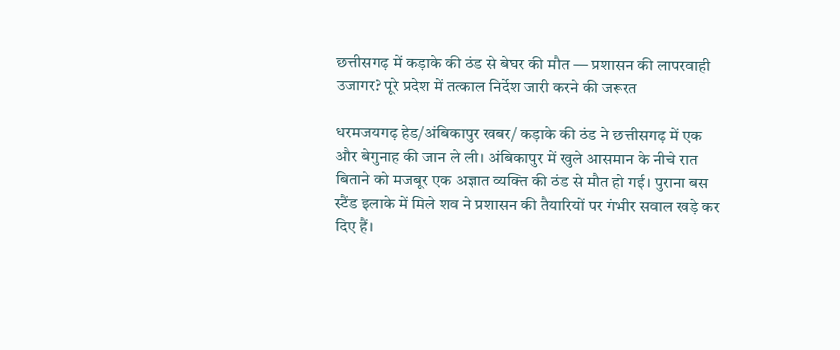छत्तीसगढ़ में कड़ाके की ठंड से बेघर की मौत — प्रशासन की लापरवाही उजागर? पूरे प्रदेश में तत्काल निर्देश जारी करने की जरूरत

धरमजयगढ़ हेड/अंबिकापुर खबर/ कड़ाके की ठंड ने छत्तीसगढ़ में एक और बेगुनाह की जान ले ली। अंबिकापुर में खुले आसमान के नीचे रात बिताने को मजबूर एक अज्ञात व्यक्ति की ठंड से मौत हो गई। पुराना बस स्टैंड इलाके में मिले शव ने प्रशासन की तैयारियों पर गंभीर सवाल खड़े कर दिए हैं।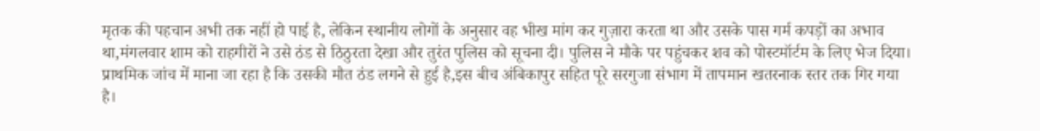मृतक की पहचान अभी तक नहीं हो पाई है, लेकिन स्थानीय लोगों के अनुसार वह भीख मांग कर गुज़ारा करता था और उसके पास गर्म कपड़ों का अभाव था,मंगलवार शाम को राहगीरों ने उसे ठंड से ठिठुरता देखा और तुरंत पुलिस को सूचना दी। पुलिस ने मौके पर पहुंचकर शव को पोस्टमॉर्टम के लिए भेज दिया। प्राथमिक जांच में माना जा रहा है कि उसकी मौत ठंड लगने से हुई है,इस बीच अंबिकापुर सहित पूरे सरगुजा संभाग में तापमान खतरनाक स्तर तक गिर गया है।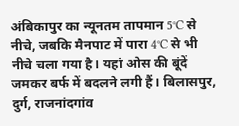अंबिकापुर का न्यूनतम तापमान 5°C से नीचे, जबकि मैनपाट में पारा 4°C से भी नीचे चला गया है। यहां ओस की बूंदें जमकर बर्फ में बदलने लगी हैं। बिलासपुर, दुर्ग, राजनांदगांव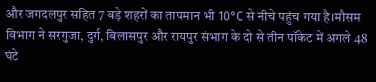और जगदलपुर सहित 7 बड़े शहरों का तापमान भी 10°C से नीचे पहुंच गया है।मौसम विभाग ने सरगुजा, दुर्ग, बिलासपुर और रायपुर संभाग के दो से तीन पॉकेट में अगले 48 घंटे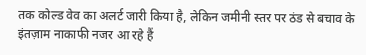तक कोल्ड वेव का अलर्ट जारी किया है, लेकिन जमीनी स्तर पर ठंड से बचाव के इंतज़ाम नाकाफी नजर आ रहे हैं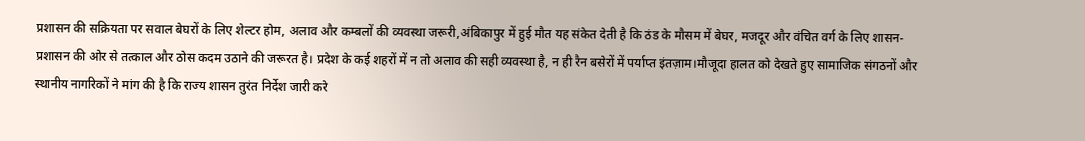प्रशासन की सक्रियता पर सवाल बेघरों के लिए शेल्टर होम, अलाव और कम्बलों की व्यवस्था जरूरी,अंबिकापुर में हुई मौत यह संकेत देती है कि ठंड के मौसम में बेघर, मजदूर और वंचित वर्ग के लिए शासन-प्रशासन की ओर से तत्काल और ठोस कदम उठाने की जरूरत है। प्रदेश के कई शहरों में न तो अलाव की सही व्यवस्था है, न ही रैन बसेरों में पर्याप्त इंतज़ाम।मौजूदा हालत को देखते हुए सामाजिक संगठनों और स्थानीय नागरिकों ने मांग की है कि राज्य शासन तुरंत निर्देश जारी करे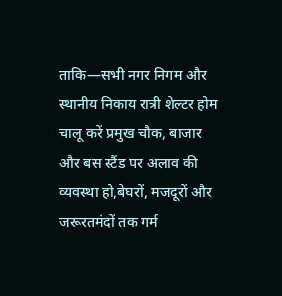ताकि—सभी नगर निगम और स्थानीय निकाय रात्री शेल्टर होम चालू करें प्रमुख चौक, बाजार और बस स्टैंड पर अलाव की व्यवस्था हो,बेघरों, मजदूरों और जरूरतमंदों तक गर्म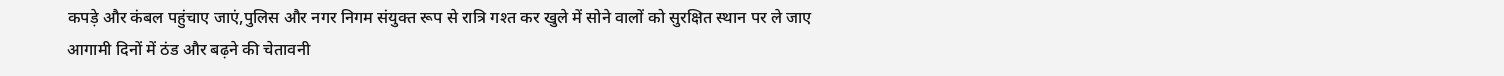कपड़े और कंबल पहुंचाए जाएं,पुलिस और नगर निगम संयुक्त रूप से रात्रि गश्त कर खुले में सोने वालों को सुरक्षित स्थान पर ले जाए
आगामी दिनों में ठंड और बढ़ने की चेतावनी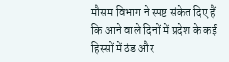मौसम विभाग ने स्पष्ट संकेत दिए हैं कि आने वाले दिनों में प्रदेश के कई हिस्सों में ठंड और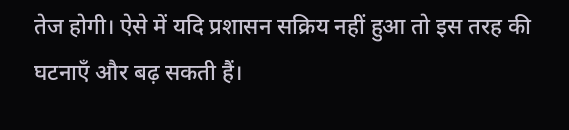तेज होगी। ऐसे में यदि प्रशासन सक्रिय नहीं हुआ तो इस तरह की घटनाएँ और बढ़ सकती हैं।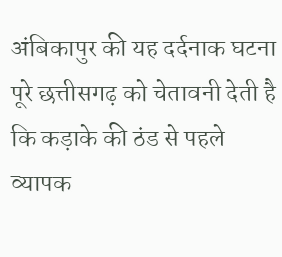अंबिकापुर की यह दर्दनाक घटना पूरे छत्तीसगढ़ को चेतावनी देती है कि कड़ाके की ठंड से पहले व्यापक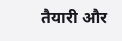तैयारी और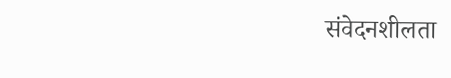संवेदनशीलता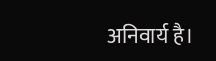अनिवार्य है।